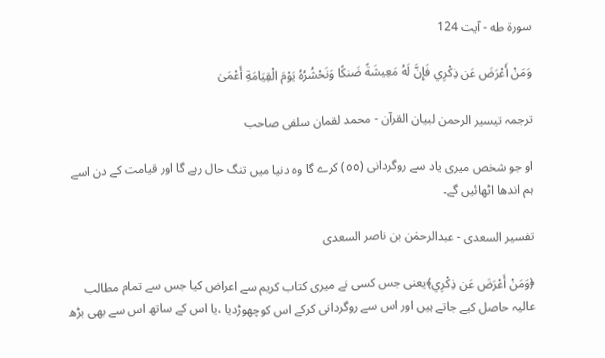سورة طه - آیت 124

وَمَنْ أَعْرَضَ عَن ذِكْرِي فَإِنَّ لَهُ مَعِيشَةً ضَنكًا وَنَحْشُرُهُ يَوْمَ الْقِيَامَةِ أَعْمَىٰ

ترجمہ تیسیر الرحمن لبیان القرآن - محمد لقمان سلفی صاحب

او جو شخص میری یاد سے روگردانی (٥٥) کرے گا وہ دنیا میں تنگ حال رہے گا اور قیامت کے دن اسے ہم اندھا اٹھائیں گے۔

تفسیر السعدی - عبدالرحمٰن بن ناصر السعدی

﴿وَمَنْ أَعْرَضَ عَن ذِكْرِي﴾یعنی جس کسی نے میری کتاب کریم سے اعراض کیا جس سے تمام مطالب عالیہ حاصل کیے جاتے ہیں اور اس سے روگردانی کرکے اس کوچھوڑدیا ،یا اس کے ساتھ اس سے بھی بڑھ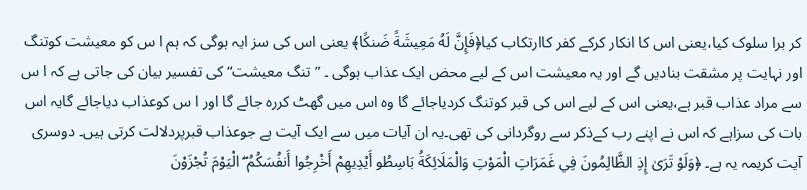کر برا سلوک کیا،یعنی اس کا انکار کرکے کفر کاارتکاب کیا﴿فَإِنَّ لَهُ مَعِيشَةً ضَنكًا﴾ یعنی اس کی سز ایہ ہوگی کہ ہم ا س کو معیشت کوتنگ اور نہایت پر مشقت بنادیں گے اور یہ معیشت اس کے لیے محض ایک عذاب ہوگی ۔ ”تنگ معیشت“کی تفسیر بیان کی جاتی ہے کہ ا س سے مراد عذاب قبر ہے،یعنی اس کے لیے اس کی قبر کوتنگ کردیاجائے گا وہ اس میں گھٹ کررہ جائے گا اور ا س کوعذاب دیاجائے گایہ اس بات کی سزاہے کہ اس نے اپنے رب کےذکر سے روگردانی کی تھی۔یہ ان آیات میں سے ایک آیت ہے جوعذاب قبرپردلالت کرتی ہیں۔ دوسری آیت کریمہ یہ ہے۔ ﴿وَلَوْ تَرَىٰ إِذِ الظَّالِمُونَ فِي غَمَرَاتِ الْمَوْتِ وَالْمَلَائِكَةُ بَاسِطُو أَيْدِيهِمْ أَخْرِجُوا أَنفُسَكُمُ ۖ الْيَوْمَ تُجْزَوْنَ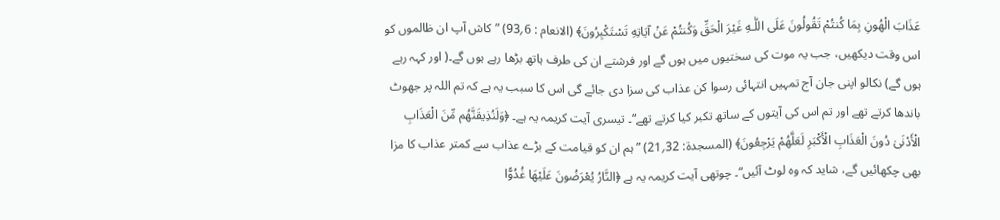عَذَابَ الْهُونِ بِمَا كُنتُمْ تَقُولُونَ عَلَى اللّٰـهِ غَيْرَ الْحَقِّ وَكُنتُمْ عَنْ آيَاتِهِ تَسْتَكْبِرُونَ﴾ (الانعام : 6؍93) ” کاش آپ ان ظالموں کو اس وقت دیکھیں، جب یہ موت کی سختیوں میں ہوں گے اور فرشتے ان کی طرف ہاتھ بڑھا رہے ہوں گے۔( اور کہہ رہے ہوں گے) نکالو اپنی جان آج تمہیں انتہائی رسوا کن عذاب کی سزا دی جائے گی اس کا سبب یہ ہے کہ تم اللہ پر جھوٹ باندھا کرتے تھے اور تم اس کی آیتوں کے ساتھ تکبر کیا کرتے تھے“۔ تیسری آیت کریمہ یہ ہے۔ ﴿وَلَنُذِيقَنَّهُم مِّنَ الْعَذَابِ الْأَدْنَىٰ دُونَ الْعَذَابِ الْأَكْبَرِ لَعَلَّهُمْ يَرْجِعُونَ﴾ (المسجدۃ: 32؍21) ” ہم ان کو قیامت کے بڑے عذاب سے کمتر عذاب کا مزا بھی چکھائیں گے، شاید کہ وہ لوٹ آئیں“۔ چوتھی آیت کریمہ یہ ہے ﴿النَّارُ يُعْرَضُونَ عَلَيْهَا غُدُوًّا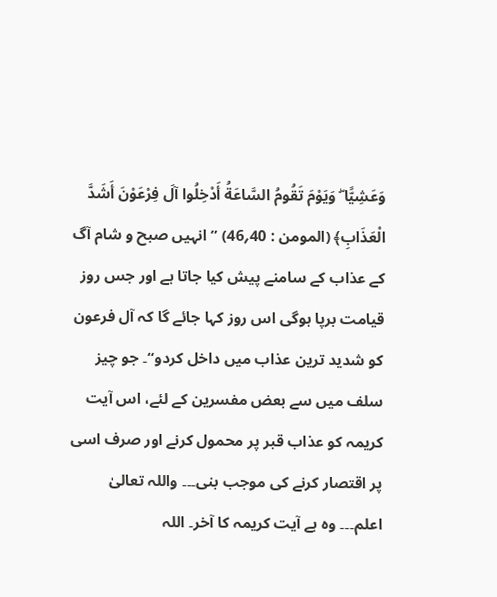وَعَشِيًّا ۖ وَيَوْمَ تَقُومُ السَّاعَةُ أَدْخِلُوا آلَ فِرْعَوْنَ أَشَدَّ الْعَذَابِ﴾ (المومن : 40؍46) ” انہیں صبح و شام آگ کے عذاب کے سامنے پیش کیا جاتا ہے اور جس روز قیامت برپا ہوگی اس روز کہا جائے گا کہ آل فرعون کو شدید ترین عذاب میں داخل کردو“۔ جو چیز سلف میں سے بعض مفسرین کے لئے، اس آیت کریمہ کو عذاب قبر پر محمول کرنے اور صرف اسی پر اقتصار کرنے کی موجب بنی۔۔۔ واللہ تعالیٰ اعلم۔۔۔ وہ ہے آیت کریمہ کا آخر۔ اللہ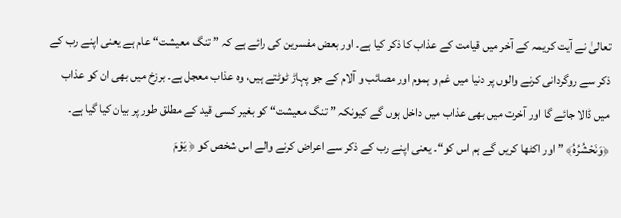تعالیٰ نے آیت کریمہ کے آخر میں قیامت کے عذاب کا ذکر کیا ہے۔ اور بعض مفسرین کی رائے ہے کہ ” تنگ معیشت“ عام ہے یعنی اپنے رب کے ذکر سے روگردانی کرنے والوں پر دنیا میں غم و ہموم اور مصائب و آلام کے جو پہاڑ ٹوٹتے ہیں، وہ عذاب معجل ہے۔ برزخ میں بھی ان کو عذاب میں ڈالا جائے گا اور آخرت میں بھی عذاب میں داخل ہوں گے کیونکہ ” تنگ معیشت“ کو بغیر کسی قید کے مطلق طور پر بیان کیا گیا ہے۔ ﴿وَنَحْشُرُهُ﴾ ” اور اکٹھا کریں گے ہم اس کو“۔ یعنی اپنے رب کے ذکر سے اعراض کرنے والے اس شخص کو ﴿ يَوْمَ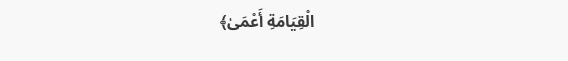الْقِيَامَةِ أَعْمَىٰ﴾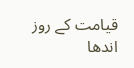قیامت کے روز اندھا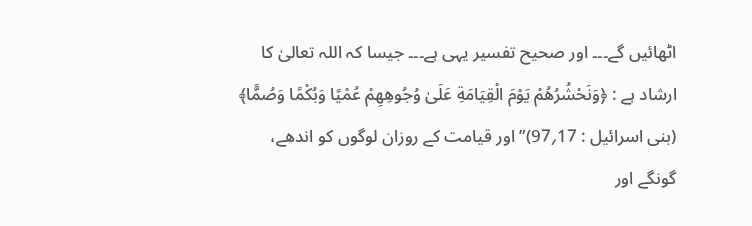اٹھائیں گے۔۔۔ اور صحیح تفسیر یہی ہے۔۔۔ جیسا کہ اللہ تعالیٰ کا ارشاد ہے : ﴿وَنَحْشُرُهُمْ يَوْمَ الْقِيَامَةِ عَلَىٰ وُجُوهِهِمْ عُمْيًا وَبُكْمًا وَصُمًّا﴾ (بنی اسرائیل : 17؍97)” اور قیامت کے روزان لوگوں کو اندھے، گونگے اور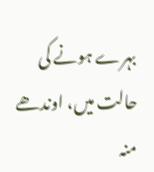بہرے ہونے کی حالت میں، اوندھے منہ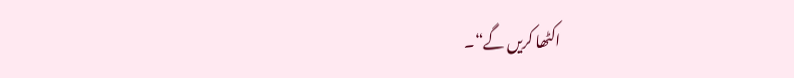اکٹھا کریں گے“۔